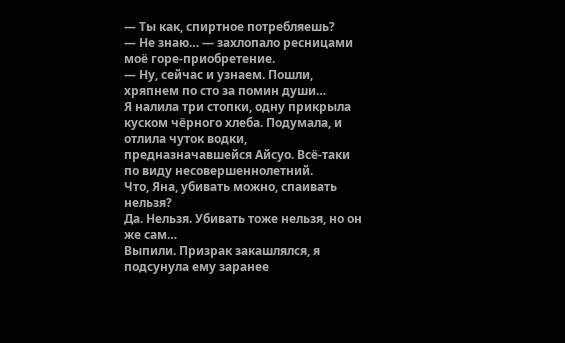— Ты как, спиртное потребляешь?
— Не знаю… — захлопало ресницами моё горе-приобретение.
— Ну, сейчас и узнаем. Пошли, хряпнем по сто за помин души…
Я налила три стопки, одну прикрыла куском чёрного хлеба. Подумала, и отлила чуток водки, предназначавшейся Айсуо. Всё-таки по виду несовершеннолетний.
Что, Яна, убивать можно, спаивать нельзя?
Да. Нельзя. Убивать тоже нельзя, но он же сам…
Выпили. Призрак закашлялся, я подсунула ему заранее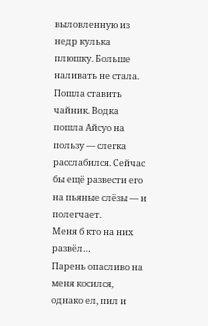выловленную из недр кулька плюшку. Больше наливать не стала. Пошла ставить чайник. Водка пошла Айсуо на пользу — слегка расслабился. Сейчас бы ещё развести его на пьяные слёзы — и полегчает.
Меня б кто на них развёл…
Парень опасливо на меня косился, однако ел, пил и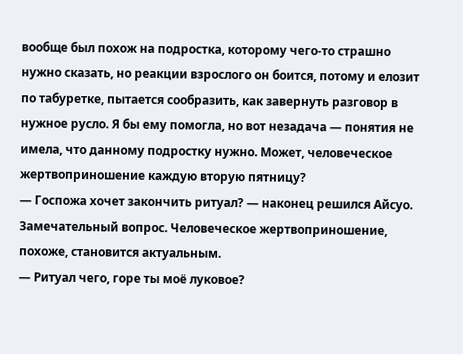вообще был похож на подростка, которому чего-то страшно нужно сказать, но реакции взрослого он боится, потому и елозит по табуретке, пытается сообразить, как завернуть разговор в нужное русло. Я бы ему помогла, но вот незадача — понятия не имела, что данному подростку нужно. Может, человеческое жертвоприношение каждую вторую пятницу?
— Госпожа хочет закончить ритуал? — наконец решился Айсуо.
Замечательный вопрос. Человеческое жертвоприношение, похоже, становится актуальным.
— Ритуал чего, горе ты моё луковое?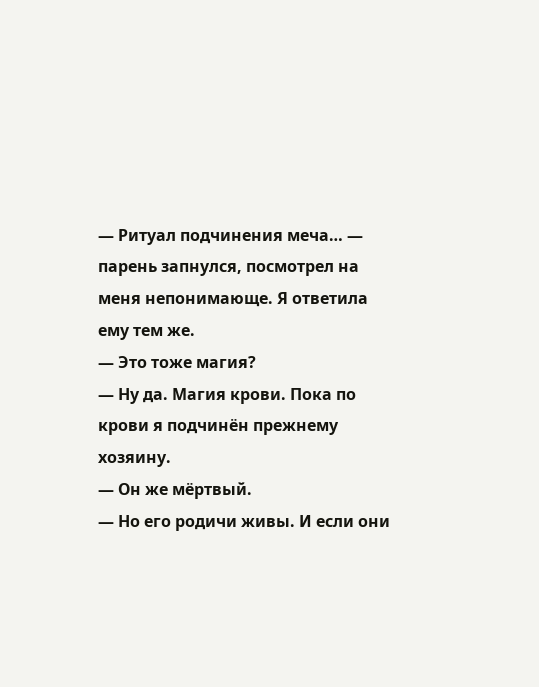— Ритуал подчинения меча… — парень запнулся, посмотрел на меня непонимающе. Я ответила ему тем же.
— Это тоже магия?
— Ну да. Магия крови. Пока по крови я подчинён прежнему хозяину.
— Он же мёртвый.
— Но его родичи живы. И если они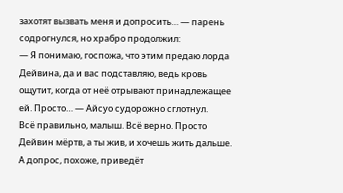захотят вызвать меня и допросить… — парень содрогнулся, но храбро продолжил:
— Я понимаю, госпожа, что этим предаю лорда Дейвина, да и вас подставляю, ведь кровь ощутит, когда от неё отрывают принадлежащее ей. Просто… — Айсуо судорожно сглотнул.
Всё правильно, малыш. Всё верно. Просто Дейвин мёртв, а ты жив, и хочешь жить дальше. А допрос, похоже, приведёт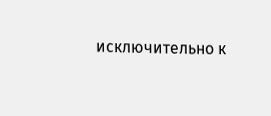исключительно к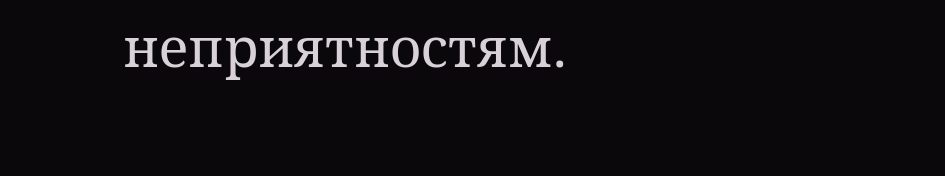неприятностям.